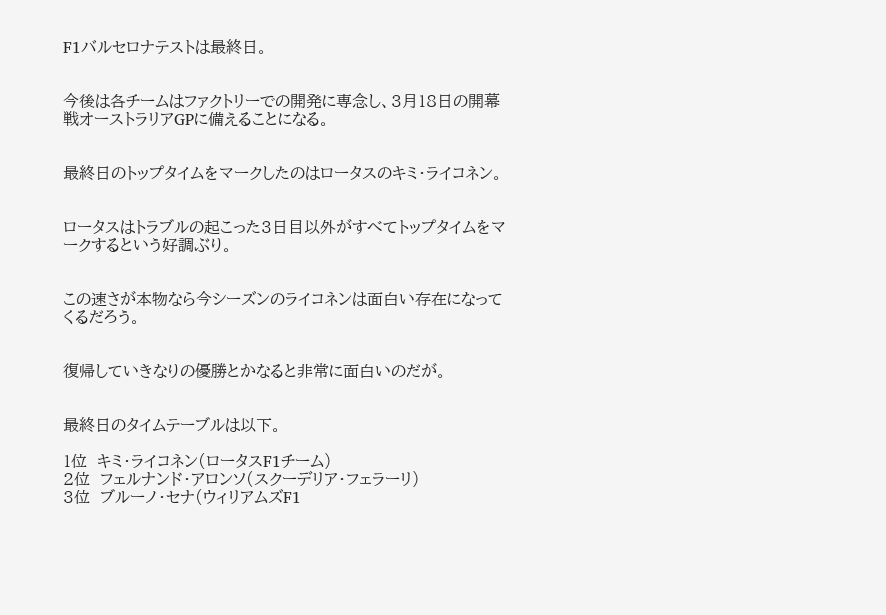F1バルセロナテストは最終日。


今後は各チームはファクトリーでの開発に専念し、3月18日の開幕戦オーストラリアGPに備えることになる。


最終日のトップタイムをマークしたのはロータスのキミ・ライコネン。


ロータスはトラブルの起こった3日目以外がすべてトップタイムをマークするという好調ぶり。


この速さが本物なら今シーズンのライコネンは面白い存在になってくるだろう。


復帰していきなりの優勝とかなると非常に面白いのだが。


最終日のタイムテーブルは以下。

1位  キミ・ライコネン(ロータスF1チーム)
2位  フェルナンド・アロンソ(スクーデリア・フェラーリ)
3位  ブルーノ・セナ(ウィリアムズF1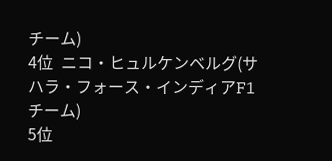チーム)
4位  ニコ・ヒュルケンベルグ(サハラ・フォース・インディアF1チーム)
5位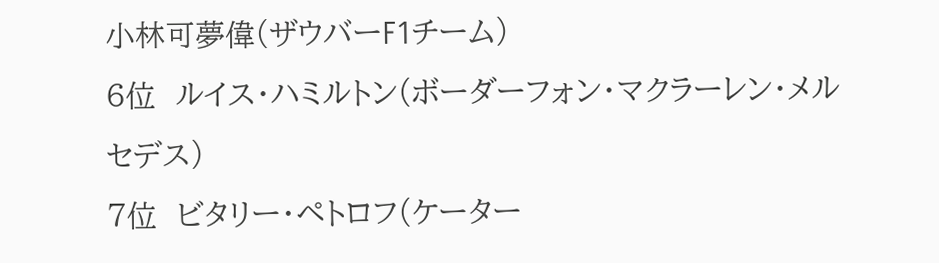小林可夢偉(ザウバーF1チーム)
6位  ルイス・ハミルトン(ボーダーフォン・マクラーレン・メルセデス)
7位  ビタリー・ペトロフ(ケーター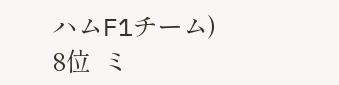ハムF1チーム)
8位  ミ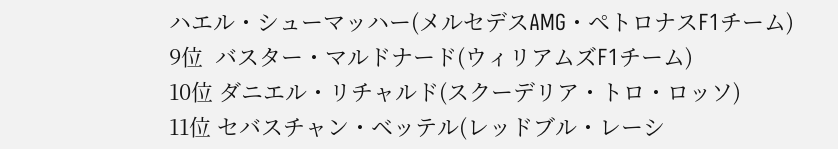ハエル・シューマッハー(メルセデスAMG・ペトロナスF1チーム)
9位  バスター・マルドナード(ウィリアムズF1チーム)
10位 ダニエル・リチャルド(スクーデリア・トロ・ロッソ)
11位 セバスチャン・ベッテル(レッドブル・レーシ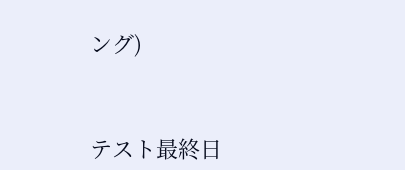ング)


テスト最終日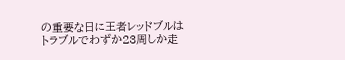の重要な日に王者レッドブルはトラブルでわずか23周しか走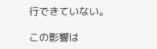行できていない。

この影響は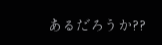あるだろうか??